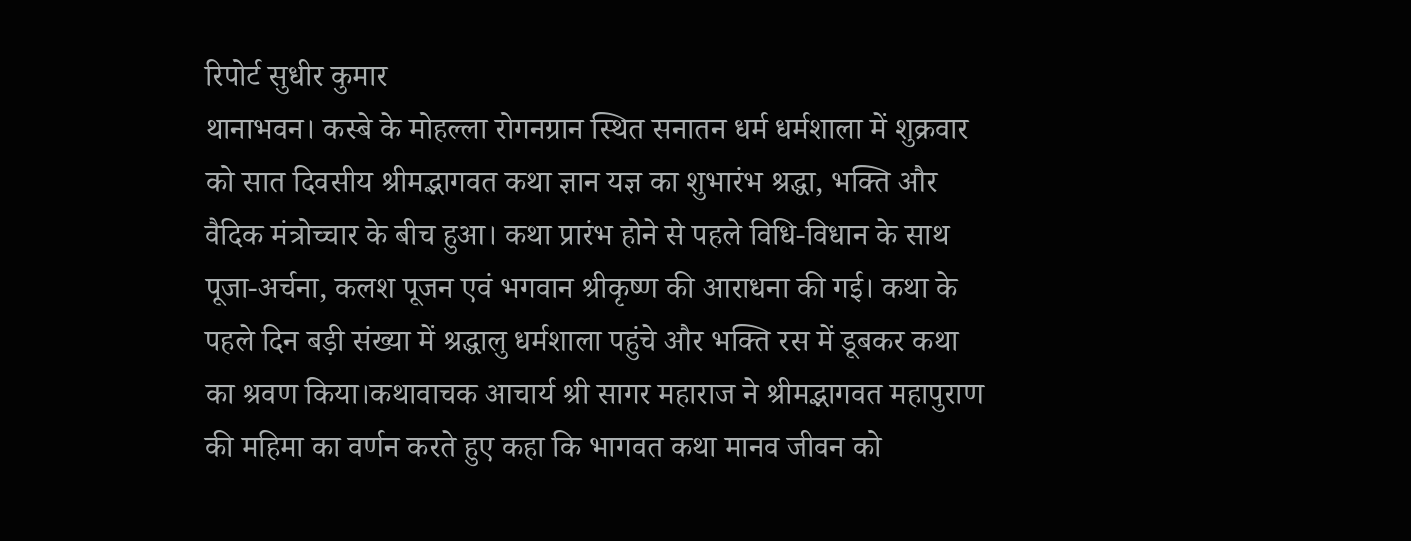रिपोर्ट सुधीर कुमार
थानाभवन। कस्बे के मोहल्ला रोगनग्रान स्थित सनातन धर्म धर्मशाला में शुक्रवार को सात दिवसीय श्रीमद्भागवत कथा ज्ञान यज्ञ का शुभारंभ श्रद्धा, भक्ति और वैदिक मंत्रोच्चार के बीच हुआ। कथा प्रारंभ होने से पहले विधि-विधान के साथ पूजा-अर्चना, कलश पूजन एवं भगवान श्रीकृष्ण की आराधना की गई। कथा के पहले दिन बड़ी संख्या में श्रद्धालु धर्मशाला पहुंचे और भक्ति रस में डूबकर कथा का श्रवण किया।कथावाचक आचार्य श्री सागर महाराज ने श्रीमद्भागवत महापुराण की महिमा का वर्णन करते हुए कहा कि भागवत कथा मानव जीवन को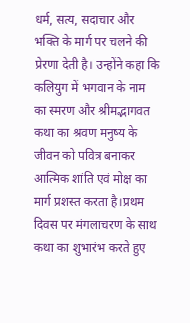धर्म, सत्य, सदाचार और भक्ति के मार्ग पर चलने की प्रेरणा देती है। उन्होंने कहा कि कलियुग में भगवान के नाम का स्मरण और श्रीमद्भागवत कथा का श्रवण मनुष्य के जीवन को पवित्र बनाकर आत्मिक शांति एवं मोक्ष का मार्ग प्रशस्त करता है।प्रथम दिवस पर मंगलाचरण के साथ कथा का शुभारंभ करते हुए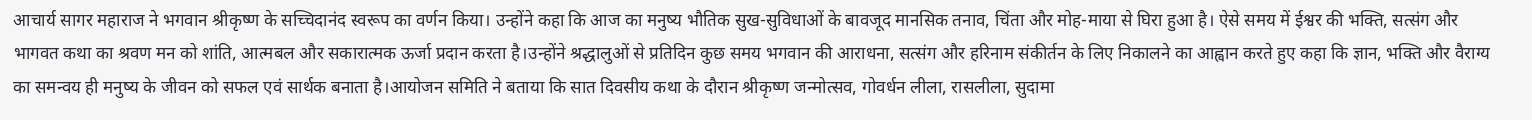आचार्य सागर महाराज ने भगवान श्रीकृष्ण के सच्चिदानंद स्वरूप का वर्णन किया। उन्होंने कहा कि आज का मनुष्य भौतिक सुख-सुविधाओं के बावजूद मानसिक तनाव, चिंता और मोह-माया से घिरा हुआ है। ऐसे समय में ईश्वर की भक्ति, सत्संग और भागवत कथा का श्रवण मन को शांति, आत्मबल और सकारात्मक ऊर्जा प्रदान करता है।उन्होंने श्रद्धालुओं से प्रतिदिन कुछ समय भगवान की आराधना, सत्संग और हरिनाम संकीर्तन के लिए निकालने का आह्वान करते हुए कहा कि ज्ञान, भक्ति और वैराग्य का समन्वय ही मनुष्य के जीवन को सफल एवं सार्थक बनाता है।आयोजन समिति ने बताया कि सात दिवसीय कथा के दौरान श्रीकृष्ण जन्मोत्सव, गोवर्धन लीला, रासलीला, सुदामा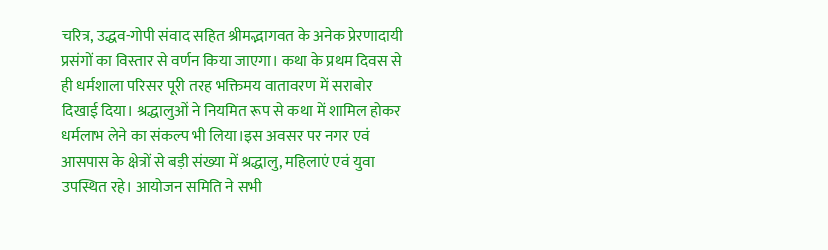चरित्र, उद्धव-गोपी संवाद सहित श्रीमद्भागवत के अनेक प्रेरणादायी प्रसंगों का विस्तार से वर्णन किया जाएगा। कथा के प्रथम दिवस से ही धर्मशाला परिसर पूरी तरह भक्तिमय वातावरण में सराबोर दिखाई दिया। श्रद्धालुओं ने नियमित रूप से कथा में शामिल होकर धर्मलाभ लेने का संकल्प भी लिया।इस अवसर पर नगर एवं आसपास के क्षेत्रों से बड़ी संख्या में श्रद्धालु, महिलाएं एवं युवा उपस्थित रहे। आयोजन समिति ने सभी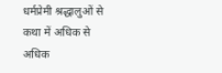धर्मप्रेमी श्रद्धालुओं से कथा में अधिक से अधिक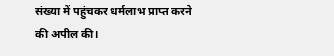संख्या में पहुंचकर धर्मलाभ प्राप्त करने की अपील की।